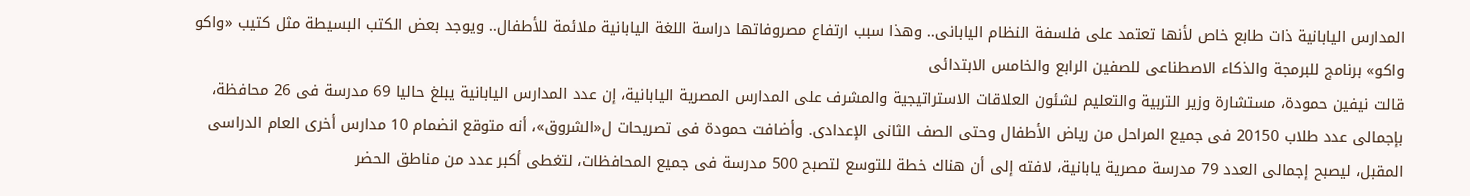المدارس اليابانية ذات طابع خاص لأنها تعتمد على فلسفة النظام اليابانى.. وهذا سبب ارتفاع مصروفاتها دراسة اللغة اليابانية ملائمة للأطفال.. ويوجد بعض الكتب البسيطة مثل كتيب «واكو واكو» برنامج للبرمجة والذكاء الاصطناعى للصفين الرابع والخامس الابتدائى
قالت نيفين حمودة، مستشارة وزير التربية والتعليم لشئون العلاقات الاستراتيجية والمشرف على المدارس المصرية اليابانية، إن عدد المدارس اليابانية يبلغ حاليا 69 مدرسة فى 26 محافظة، بإجمالى عدد طلاب 20150 فى جميع المراحل من رياض الأطفال وحتى الصف الثانى الإعدادى. وأضافت حمودة فى تصريحات ل«الشروق»، أنه متوقع انضمام 10 مدارس أخرى العام الدراسى المقبل، ليصبح إجمالى العدد 79 مدرسة مصرية يابانية، لافته إلى أن هناك خطة للتوسع لتصبح 500 مدرسة فى جميع المحافظات، لتغطى أكبر عدد من مناطق الحضر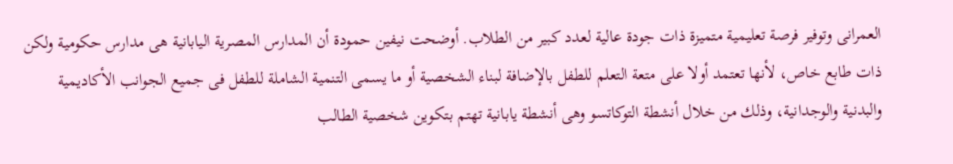العمرانى وتوفير فرصة تعليمية متميزة ذات جودة عالية لعدد كبير من الطلاب. أوضحت نيفين حمودة أن المدارس المصرية اليابانية هى مدارس حكومية ولكن ذات طابع خاص، لأنها تعتمد أولا على متعة التعلم للطفل بالإضافة لبناء الشخصية أو ما يسمى التنمية الشاملة للطفل فى جميع الجوانب الأكاديمية والبدنية والوجدانية، وذلك من خلال أنشطة التوكاتسو وهى أنشطة يابانية تهتم بتكوين شخصية الطالب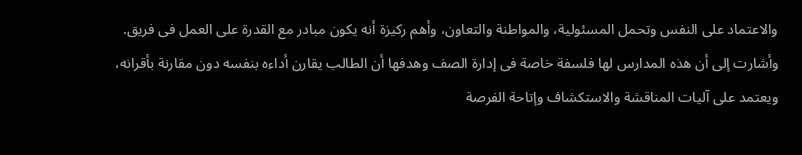والاعتماد على النفس وتحمل المسئولية، والمواطنة والتعاون، وأهم ركيزة أنه يكون مبادر مع القدرة على العمل فى فريق. وأشارت إلى أن هذه المدارس لها فلسفة خاصة فى إدارة الصف وهدفها أن الطالب يقارن أداءه بنفسه دون مقارنة بأقرانه، ويعتمد على آليات المناقشة والاستكشاف وإتاحة الفرصة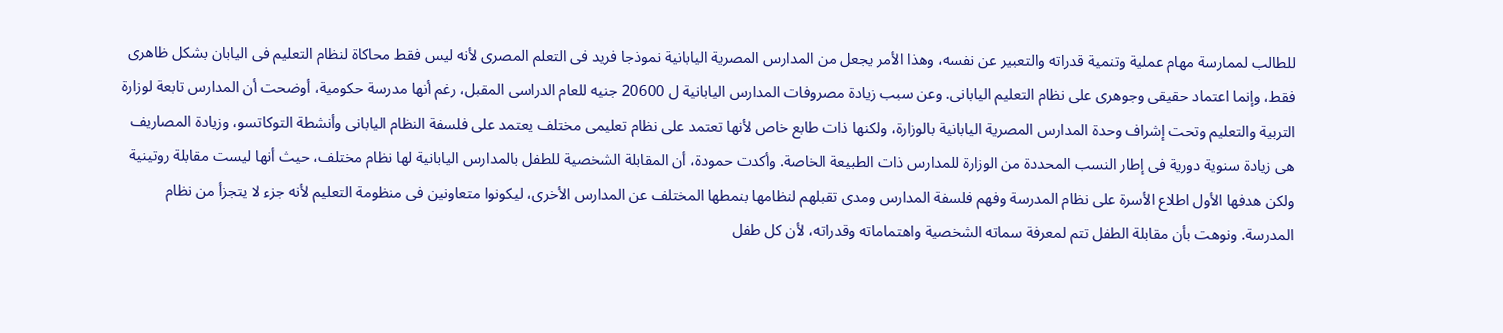للطالب لممارسة مهام عملية وتنمية قدراته والتعبير عن نفسه، وهذا الأمر يجعل من المدارس المصرية اليابانية نموذجا فريد فى التعلم المصرى لأنه ليس فقط محاكاة لنظام التعليم فى اليابان بشكل ظاهرى فقط، وإنما اعتماد حقيقى وجوهرى على نظام التعليم اليابانى. وعن سبب زيادة مصروفات المدارس اليابانية ل 20600 جنيه للعام الدراسى المقبل، رغم أنها مدرسة حكومية، أوضحت أن المدارس تابعة لوزارة التربية والتعليم وتحت إشراف وحدة المدارس المصرية اليابانية بالوزارة، ولكنها ذات طابع خاص لأنها تعتمد على نظام تعليمى مختلف يعتمد على فلسفة النظام اليابانى وأنشطة التوكاتسو، وزيادة المصاريف هى زيادة سنوية دورية فى إطار النسب المحددة من الوزارة للمدارس ذات الطبيعة الخاصة. وأكدت حمودة، أن المقابلة الشخصية للطفل بالمدارس اليابانية لها نظام مختلف، حيث أنها ليست مقابلة روتينية ولكن هدفها الأول اطلاع الأسرة على نظام المدرسة وفهم فلسفة المدارس ومدى تقبلهم لنظامها بنمطها المختلف عن المدارس الأخرى، ليكونوا متعاونين فى منظومة التعليم لأنه جزء لا يتجزأ من نظام المدرسة. ونوهت بأن مقابلة الطفل تتم لمعرفة سماته الشخصية واهتماماته وقدراته، لأن كل طفل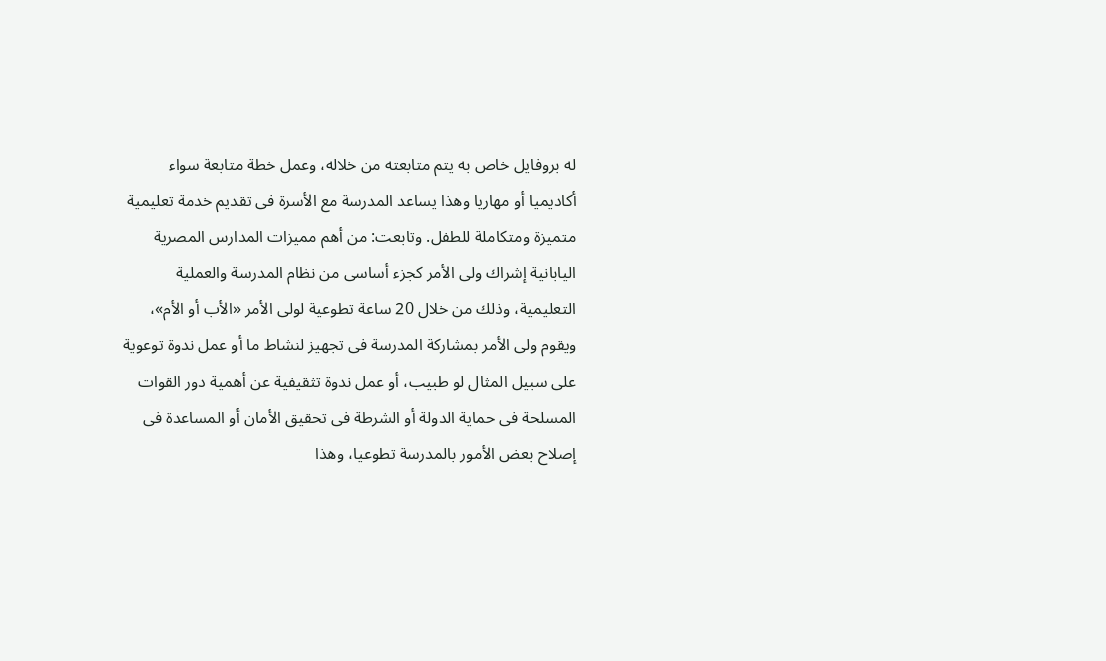له بروفايل خاص به يتم متابعته من خلاله، وعمل خطة متابعة سواء أكاديميا أو مهاريا وهذا يساعد المدرسة مع الأسرة فى تقديم خدمة تعليمية متميزة ومتكاملة للطفل. وتابعت: من أهم مميزات المدارس المصرية اليابانية إشراك ولى الأمر كجزء أساسى من نظام المدرسة والعملية التعليمية، وذلك من خلال 20 ساعة تطوعية لولى الأمر «الأب أو الأم»، ويقوم ولى الأمر بمشاركة المدرسة فى تجهيز لنشاط ما أو عمل ندوة توعوية على سبيل المثال لو طبيب، أو عمل ندوة تثقيفية عن أهمية دور القوات المسلحة فى حماية الدولة أو الشرطة فى تحقيق الأمان أو المساعدة فى إصلاح بعض الأمور بالمدرسة تطوعيا، وهذا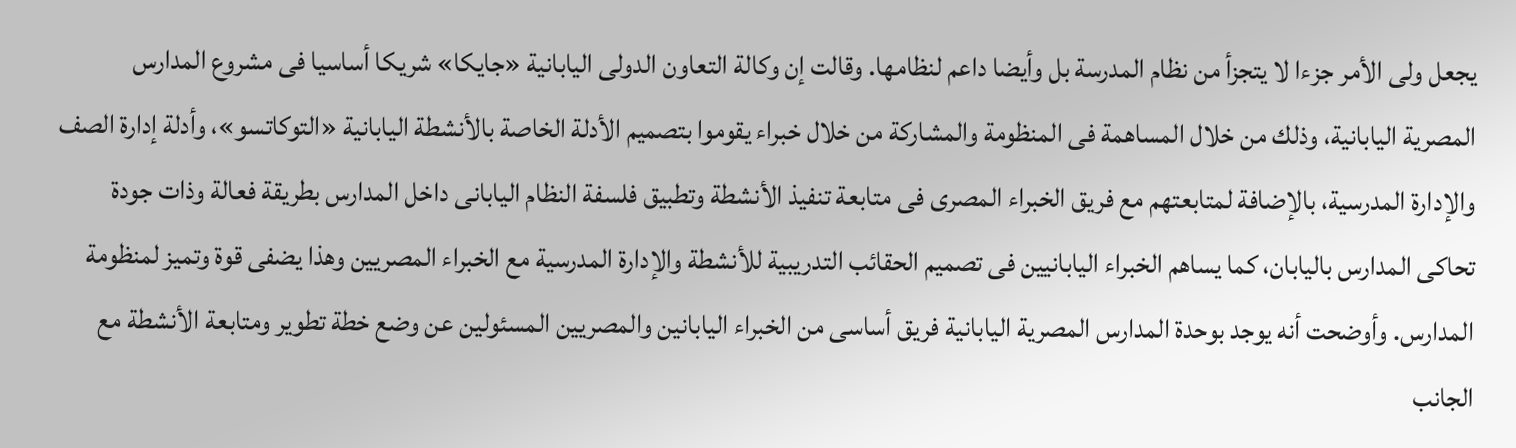يجعل ولى الأمر جزءا لا يتجزأ من نظام المدرسة بل وأيضا داعم لنظامها. وقالت إن وكالة التعاون الدولى اليابانية «جايكا» شريكا أساسيا فى مشروع المدارس المصرية اليابانية، وذلك من خلال المساهمة فى المنظومة والمشاركة من خلال خبراء يقوموا بتصميم الأدلة الخاصة بالأنشطة اليابانية «التوكاتسو»، وأدلة إدارة الصف والإدارة المدرسية، بالإضافة لمتابعتهم مع فريق الخبراء المصرى فى متابعة تنفيذ الأنشطة وتطبيق فلسفة النظام اليابانى داخل المدارس بطريقة فعالة وذات جودة تحاكى المدارس باليابان، كما يساهم الخبراء اليابانيين فى تصميم الحقائب التدريبية للأنشطة والإدارة المدرسية مع الخبراء المصريين وهذا يضفى قوة وتميز لمنظومة المدارس. وأوضحت أنه يوجد بوحدة المدارس المصرية اليابانية فريق أساسى من الخبراء اليابانين والمصريين المسئولين عن وضع خطة تطوير ومتابعة الأنشطة مع الجانب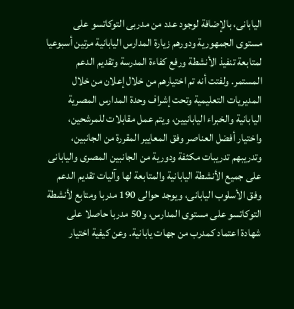اليابانى، بالإضافة لوجود عدد من مدربى التوكاتسو على مستوى الجمهورية ودورهم زيارة المدارس اليابانية مرتين أسبوعيا لمتابعة تنفيذ الأنشطة ورفع كفاءة المدرسة وتقديم الدعم المستمر. ولفتت أنه تم اختيارهم من خلال إعلان من خلال المديريات التعليمية وتحت إشراف وحدة المدارس المصرية اليابانية والخبراء اليابانيين، ويتم عمل مقابلات للمرشحين، واختيار أفضل العناصر وفق المعايير المقررة من الجانبين، وتدريبهم تدريبات مكثفة ودورية من الجانبين المصرى واليابانى على جميع الأنشطة اليابانية والمتابعة لها وآليات تقديم الدعم وفق الأسلوب اليابانى، ويوجد حوالى 190 مدربا ومتابع لأنشطة التوكاتسو على مستوى المدارس، و50 مدربا حاصلا على شهادة اعتماد كمدرب من جهات يابانية. وعن كيفية اختيار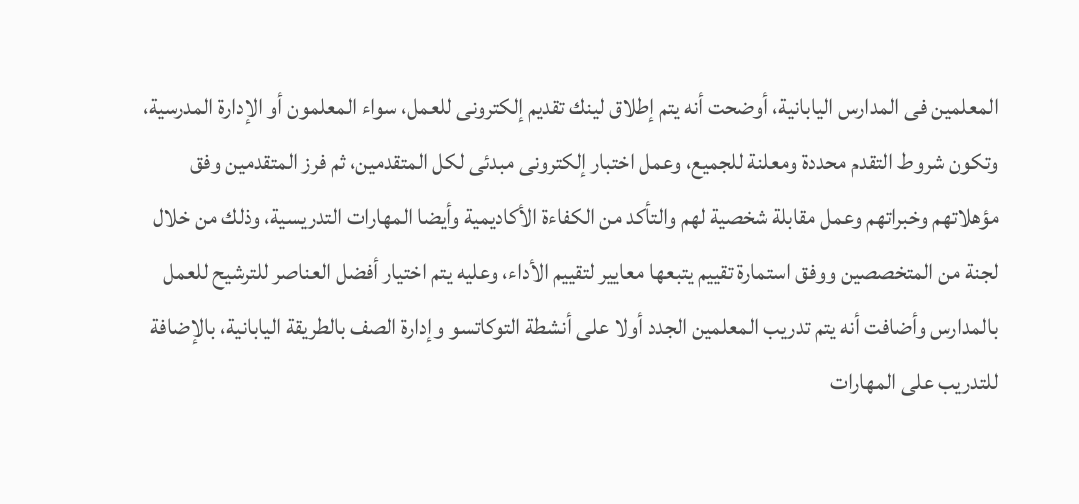المعلمين فى المدارس اليابانية، أوضحت أنه يتم إطلاق لينك تقديم إلكترونى للعمل، سواء المعلمون أو الإدارة المدرسية، وتكون شروط التقدم محددة ومعلنة للجميع، وعمل اختبار إلكترونى مبدئى لكل المتقدمين، ثم فرز المتقدمين وفق مؤهلاتهم وخبراتهم وعمل مقابلة شخصية لهم والتأكد من الكفاءة الأكاديمية وأيضا المهارات التدريسية، وذلك من خلال لجنة من المتخصصين ووفق استمارة تقييم يتبعها معايير لتقييم الأداء، وعليه يتم اختيار أفضل العناصر للترشيح للعمل بالمدارس وأضافت أنه يتم تدريب المعلمين الجدد أولا على أنشطة التوكاتسو وإدارة الصف بالطريقة اليابانية، بالإضافة للتدريب على المهارات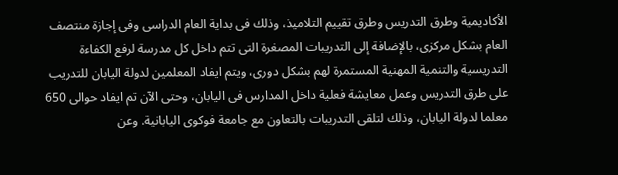الأكاديمية وطرق التدريس وطرق تقييم التلاميذ، وذلك فى بداية العام الدراسى وفى إجازة منتصف العام بشكل مركزى، بالإضافة إلى التدريبات المصغرة التى تتم داخل كل مدرسة لرفع الكفاءة التدريسية والتنمية المهنية المستمرة لهم بشكل دورى، ويتم ايفاد المعلمين لدولة اليابان للتدريب على طرق التدريس وعمل معايشة فعلية داخل المدارس فى اليابان، وحتى الآن تم ايفاد حوالى 650 معلما لدولة اليابان، وذلك لتلقى التدريبات بالتعاون مع جامعة فوكوى اليابانية. وعن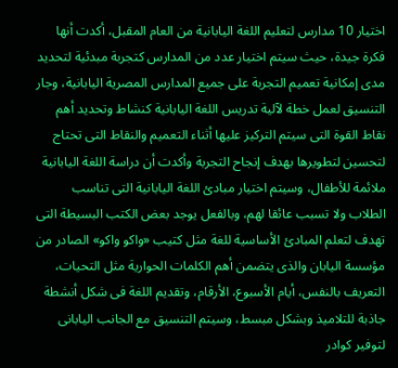اختيار 10 مدارس لتعليم اللغة اليابانية من العام المقبل، أكدت أنها فكرة جيدة، حيث سيتم اختيار عدد من المدارس كتجربة مبدئية لتحديد مدى إمكانية تعميم التجربة على جميع المدارس المصرية اليابانية، وجار التنسيق لعمل خطة لآلية تدريس اللغة اليابانية كنشاط وتحديد أهم نقاط القوة التى سيتم التركيز عليها أثناء التعميم والنقاط التى تحتاج لتحسين لتطويرها بهدف إنجاح التجربة وأكدت أن دراسة اللغة اليابانية ملائمة للأطفال، وسيتم اختيار مبادئ اللغة اليابانية التى تناسب الطلاب ولا تسبب عائقا لهم، وبالفعل يوجد بعض الكتب البسيطة التى تهدف لتعلم المبادئ الأساسية للغة مثل كتيب «واكو واكو» الصادر من مؤسسة اليابان والذى يتضمن أهم الكلمات الحوارية مثل التحيات، التعريف بالنفس، أيام الأسبوع، الأرقام، وتقديم اللغة فى شكل أنشطة جاذبة للتلاميذ وبشكل مبسط، وسيتم التنسيق مع الجانب اليابانى لتوفير كوادر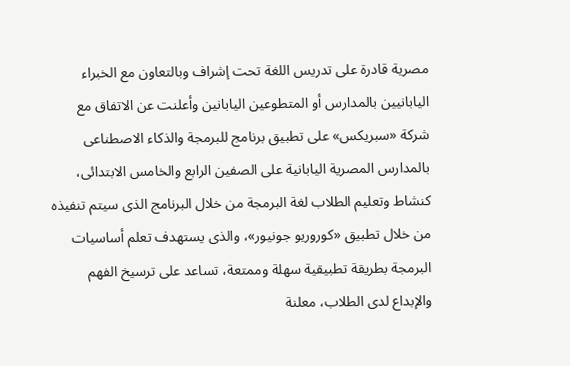مصرية قادرة على تدريس اللغة تحت إشراف وبالتعاون مع الخبراء اليابانيين بالمدارس أو المتطوعين اليابانين وأعلنت عن الاتفاق مع شركة «سبريكس» على تطبيق برنامج للبرمجة والذكاء الاصطناعى بالمدارس المصرية اليابانية على الصفين الرابع والخامس الابتدائى، كنشاط وتعليم الطلاب لغة البرمجة من خلال البرنامج الذى سيتم تنفيذه من خلال تطبيق «كوروريو جونيور»، والذى يستهدف تعلم أساسيات البرمجة بطريقة تطبيقية سهلة وممتعة، تساعد على ترسيخ الفهم والإبداع لدى الطلاب، معلنة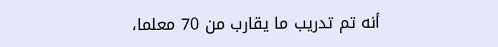أنه تم تدريب ما يقارب من 70 معلما،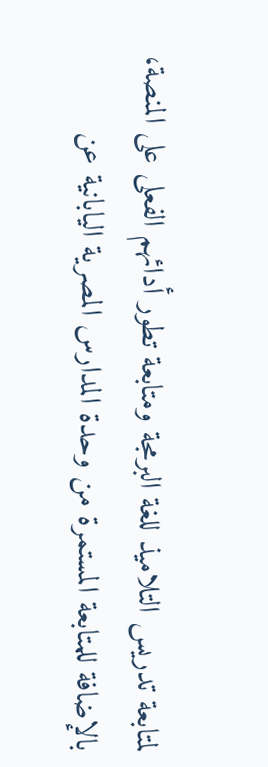لمتابعة تدريس التلاميذ للغة البرمجة ومتابعة تطور أدائهم الفعلى على المنصة، بالإضافة للمتابعة المستمرة من وحدة المدارس المصرية اليابانية عن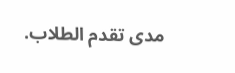مدى تقدم الطلاب.